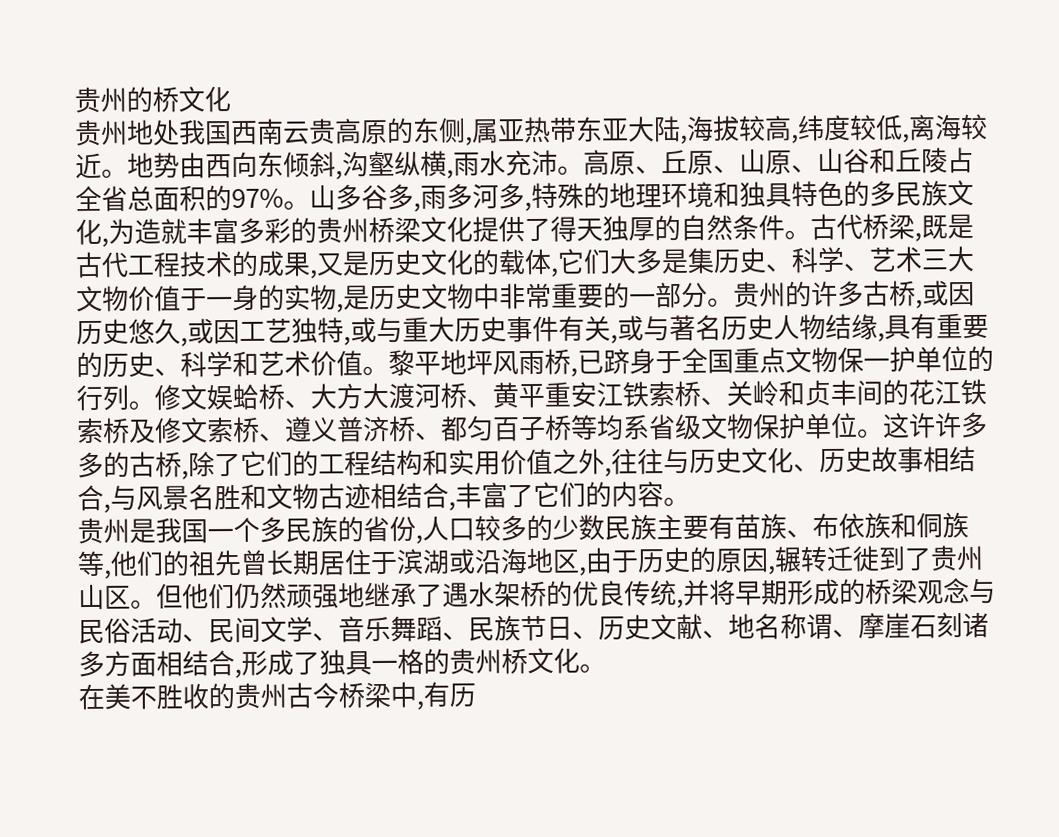贵州的桥文化
贵州地处我国西南云贵高原的东侧,属亚热带东亚大陆,海拔较高,纬度较低,离海较近。地势由西向东倾斜,沟壑纵横,雨水充沛。高原、丘原、山原、山谷和丘陵占全省总面积的97%。山多谷多,雨多河多,特殊的地理环境和独具特色的多民族文化,为造就丰富多彩的贵州桥梁文化提供了得天独厚的自然条件。古代桥梁,既是古代工程技术的成果,又是历史文化的载体,它们大多是集历史、科学、艺术三大文物价值于一身的实物,是历史文物中非常重要的一部分。贵州的许多古桥,或因历史悠久,或因工艺独特,或与重大历史事件有关,或与著名历史人物结缘,具有重要的历史、科学和艺术价值。黎平地坪风雨桥,已跻身于全国重点文物保一护单位的行列。修文娱蛤桥、大方大渡河桥、黄平重安江铁索桥、关岭和贞丰间的花江铁索桥及修文索桥、遵义普济桥、都匀百子桥等均系省级文物保护单位。这许许多多的古桥,除了它们的工程结构和实用价值之外,往往与历史文化、历史故事相结合,与风景名胜和文物古迹相结合,丰富了它们的内容。
贵州是我国一个多民族的省份,人口较多的少数民族主要有苗族、布依族和侗族等,他们的祖先曾长期居住于滨湖或沿海地区,由于历史的原因,辗转迁徙到了贵州山区。但他们仍然顽强地继承了遇水架桥的优良传统,并将早期形成的桥梁观念与民俗活动、民间文学、音乐舞蹈、民族节日、历史文献、地名称谓、摩崖石刻诸多方面相结合,形成了独具一格的贵州桥文化。
在美不胜收的贵州古今桥梁中,有历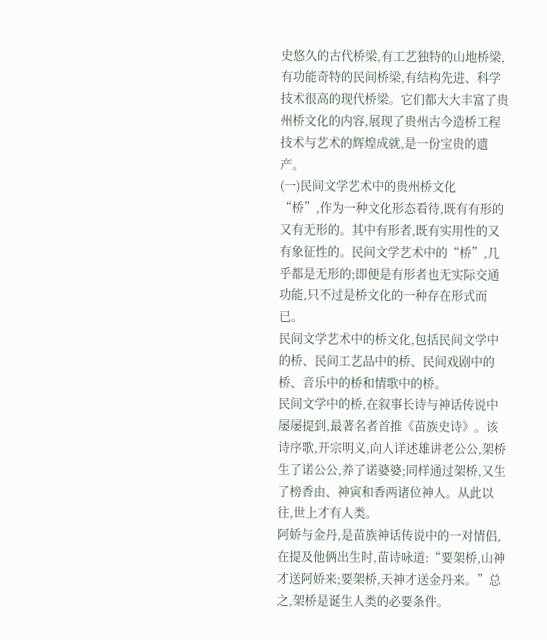史悠久的古代桥梁,有工艺独特的山地桥梁,有功能奇特的民间桥梁,有结构先进、科学技术很高的现代桥梁。它们都大大丰富了贵州桥文化的内容,展现了贵州古今造桥工程技术与艺术的辉煌成就,是一份宝贵的遗产。
(一)民间文学艺术中的贵州桥文化
“桥”,作为一种文化形态看待,既有有形的又有无形的。其中有形者,既有实用性的又有象征性的。民间文学艺术中的“桥”,几乎都是无形的;即便是有形者也无实际交通功能,只不过是桥文化的一种存在形式而已。
民间文学艺术中的桥文化,包括民间文学中的桥、民间工艺品中的桥、民间戏剧中的桥、音乐中的桥和情歌中的桥。
民间文学中的桥,在叙事长诗与神话传说中屡屡提到,最著名者首推《苗族史诗》。该诗序歌,开宗明义,向人详述雄讲老公公,架桥生了诺公公,养了诺婆婆;同样通过架桥,又生了榜香由、神寅和香两诸位神人。从此以往,世上才有人类。
阿娇与金丹,是苗族神话传说中的一对情侣,在提及他俩出生时,苗诗咏道:“要架桥,山神才送阿娇来;要架桥,天神才送金丹来。”总之,架桥是诞生人类的必要条件。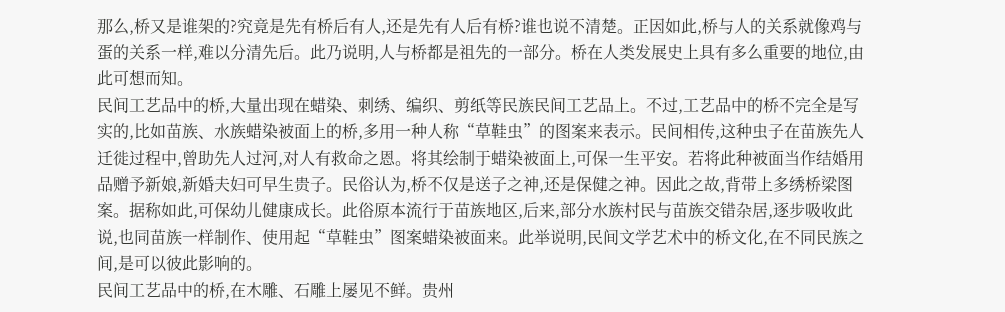那么,桥又是谁架的?究竟是先有桥后有人,还是先有人后有桥?谁也说不清楚。正因如此,桥与人的关系就像鸡与蛋的关系一样,难以分清先后。此乃说明,人与桥都是祖先的一部分。桥在人类发展史上具有多么重要的地位,由此可想而知。
民间工艺品中的桥,大量出现在蜡染、刺绣、编织、剪纸等民族民间工艺品上。不过,工艺品中的桥不完全是写实的,比如苗族、水族蜡染被面上的桥,多用一种人称“草鞋虫”的图案来表示。民间相传,这种虫子在苗族先人迁徙过程中,曾助先人过河,对人有救命之恩。将其绘制于蜡染被面上,可保一生平安。若将此种被面当作结婚用品赠予新娘,新婚夫妇可早生贵子。民俗认为,桥不仅是送子之神,还是保健之神。因此之故,背带上多绣桥梁图案。据称如此,可保幼儿健康成长。此俗原本流行于苗族地区,后来,部分水族村民与苗族交错杂居,逐步吸收此说,也同苗族一样制作、使用起“草鞋虫”图案蜡染被面来。此举说明,民间文学艺术中的桥文化,在不同民族之间,是可以彼此影响的。
民间工艺品中的桥,在木雕、石雕上屡见不鲜。贵州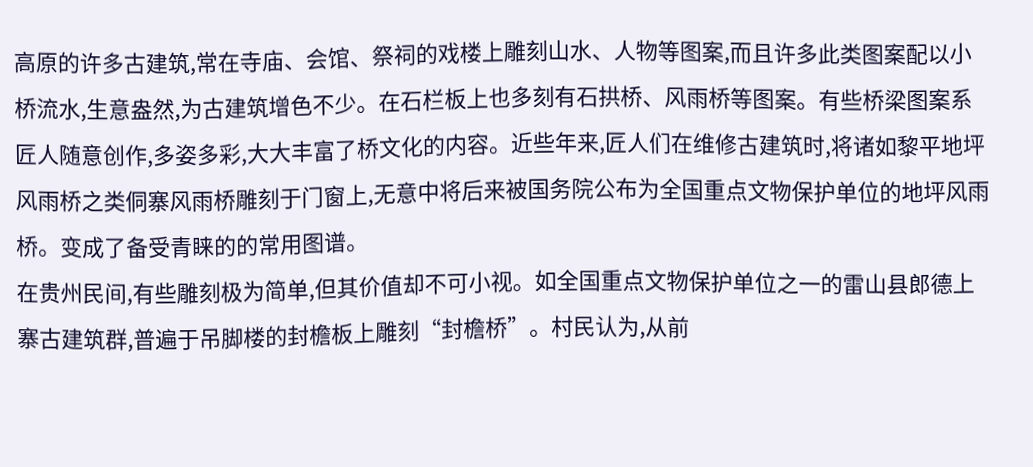高原的许多古建筑,常在寺庙、会馆、祭祠的戏楼上雕刻山水、人物等图案,而且许多此类图案配以小桥流水,生意盎然,为古建筑增色不少。在石栏板上也多刻有石拱桥、风雨桥等图案。有些桥梁图案系匠人随意创作,多姿多彩,大大丰富了桥文化的内容。近些年来,匠人们在维修古建筑时,将诸如黎平地坪风雨桥之类侗寨风雨桥雕刻于门窗上,无意中将后来被国务院公布为全国重点文物保护单位的地坪风雨桥。变成了备受青睐的的常用图谱。
在贵州民间,有些雕刻极为简单,但其价值却不可小视。如全国重点文物保护单位之一的雷山县郎德上寨古建筑群,普遍于吊脚楼的封檐板上雕刻“封檐桥”。村民认为,从前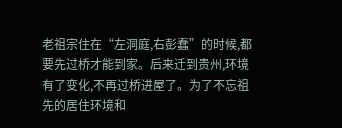老祖宗住在“左洞庭,右彭蠢”的时候,都要先过桥才能到家。后来迁到贵州,环境有了变化,不再过桥进屋了。为了不忘祖先的居住环境和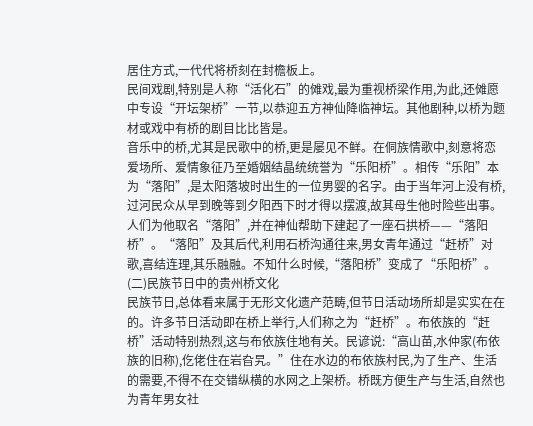居住方式,一代代将桥刻在封檐板上。
民间戏剧,特别是人称“活化石”的傩戏,最为重视桥梁作用,为此,还傩愿中专设“开坛架桥”一节,以恭迎五方神仙降临神坛。其他剧种,以桥为题材或戏中有桥的剧目比比皆是。
音乐中的桥,尤其是民歌中的桥,更是屡见不鲜。在侗族情歌中,刻意将恋爱场所、爱情象征乃至婚姻结晶统统誉为“乐阳桥”。相传“乐阳”本为“落阳”,是太阳落坡时出生的一位男婴的名字。由于当年河上没有桥,过河民众从早到晚等到夕阳西下时才得以摆渡,故其母生他时险些出事。人们为他取名“落阳”,并在神仙帮助下建起了一座石拱桥——“落阳桥”。“落阳”及其后代,利用石桥沟通往来,男女青年通过“赶桥”对歌,喜结连理,其乐融融。不知什么时候,“落阳桥”变成了“乐阳桥”。
(二)民族节日中的贵州桥文化
民族节日,总体看来属于无形文化遗产范畴,但节日活动场所却是实实在在的。许多节日活动即在桥上举行,人们称之为“赶桥”。布依族的“赶桥”活动特别热烈,这与布依族住地有关。民谚说:“高山苗,水仲家(布依族的旧称),仡佬住在岩旮旯。”住在水边的布依族村民,为了生产、生活的需要,不得不在交错纵横的水网之上架桥。桥既方便生产与生活,自然也为青年男女社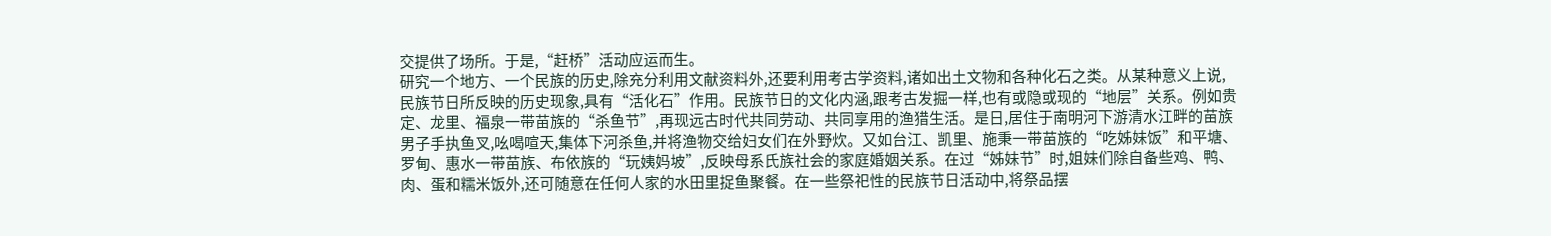交提供了场所。于是,“赶桥”活动应运而生。
研究一个地方、一个民族的历史,除充分利用文献资料外,还要利用考古学资料,诸如出土文物和各种化石之类。从某种意义上说,民族节日所反映的历史现象,具有“活化石”作用。民族节日的文化内涵,跟考古发掘一样,也有或隐或现的“地层”关系。例如贵定、龙里、福泉一带苗族的“杀鱼节”,再现远古时代共同劳动、共同享用的渔猎生活。是日,居住于南明河下游清水江畔的苗族男子手执鱼叉,吆喝喧天,集体下河杀鱼,并将渔物交给妇女们在外野炊。又如台江、凯里、施秉一带苗族的“吃姊妹饭”和平塘、罗甸、惠水一带苗族、布依族的“玩姨妈坡”,反映母系氏族社会的家庭婚姻关系。在过“姊妹节”时,姐妹们除自备些鸡、鸭、肉、蛋和糯米饭外,还可随意在任何人家的水田里捉鱼聚餐。在一些祭祀性的民族节日活动中,将祭品摆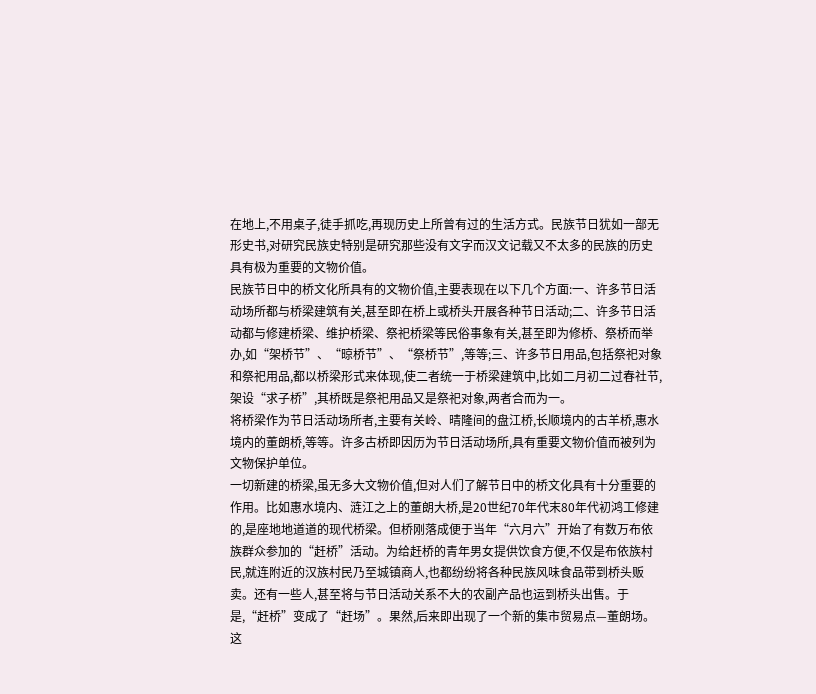在地上,不用桌子,徒手抓吃,再现历史上所曾有过的生活方式。民族节日犹如一部无形史书,对研究民族史特别是研究那些没有文字而汉文记载又不太多的民族的历史具有极为重要的文物价值。
民族节日中的桥文化所具有的文物价值,主要表现在以下几个方面:一、许多节日活动场所都与桥梁建筑有关,甚至即在桥上或桥头开展各种节日活动;二、许多节日活动都与修建桥梁、维护桥梁、祭祀桥梁等民俗事象有关,甚至即为修桥、祭桥而举办,如“架桥节”、“晾桥节”、“祭桥节”,等等;三、许多节日用品,包括祭祀对象和祭祀用品,都以桥梁形式来体现,使二者统一于桥梁建筑中,比如二月初二过春社节,架设“求子桥”,其桥既是祭祀用品又是祭祀对象,两者合而为一。
将桥梁作为节日活动场所者,主要有关岭、晴隆间的盘江桥,长顺境内的古羊桥,惠水境内的董朗桥,等等。许多古桥即因历为节日活动场所,具有重要文物价值而被列为文物保护单位。
一切新建的桥梁,虽无多大文物价值,但对人们了解节日中的桥文化具有十分重要的作用。比如惠水境内、涟江之上的董朗大桥,是20世纪70年代末80年代初鸿工修建的,是座地地道道的现代桥梁。但桥刚落成便于当年“六月六”开始了有数万布依族群众参加的“赶桥”活动。为给赶桥的青年男女提供饮食方便,不仅是布依族村民,就连附近的汉族村民乃至城镇商人,也都纷纷将各种民族风味食品带到桥头贩卖。还有一些人,甚至将与节日活动关系不大的农副产品也运到桥头出售。于是,“赶桥”变成了“赶场”。果然,后来即出现了一个新的集市贸易点—董朗场。这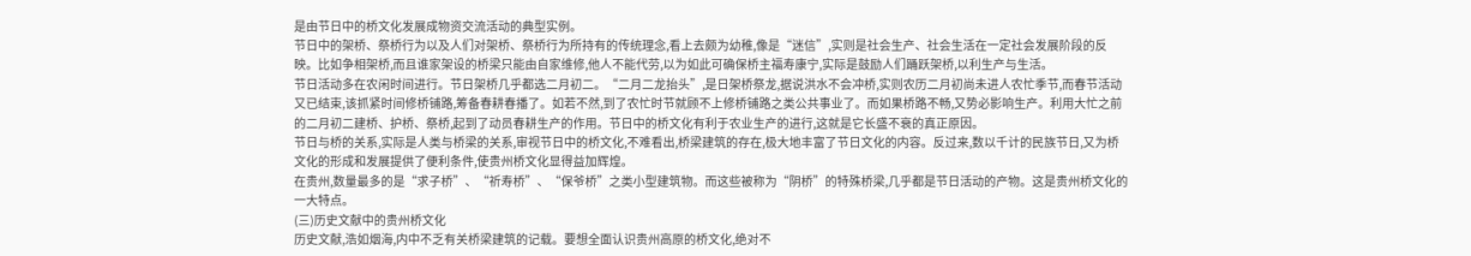是由节日中的桥文化发展成物资交流活动的典型实例。
节日中的架桥、祭桥行为以及人们对架桥、祭桥行为所持有的传统理念,看上去颇为幼稚,像是“迷信”,实则是社会生产、社会生活在一定社会发展阶段的反映。比如争相架桥,而且谁家架设的桥梁只能由自家维修,他人不能代劳,以为如此可确保桥主福寿康宁,实际是鼓励人们踊跃架桥,以利生产与生活。
节日活动多在农闲时间进行。节日架桥几乎都选二月初二。“二月二龙抬头”,是日架桥祭龙,据说洪水不会冲桥,实则农历二月初尚未进人农忙季节,而春节活动又已结束,该抓紧时间修桥铺路,筹备春耕春播了。如若不然,到了农忙时节就顾不上修桥铺路之类公共事业了。而如果桥路不畅,又势必影响生产。利用大忙之前的二月初二建桥、护桥、祭桥,起到了动员春耕生产的作用。节日中的桥文化有利于农业生产的进行,这就是它长盛不衰的真正原因。
节日与桥的关系,实际是人类与桥梁的关系,审视节日中的桥文化,不难看出,桥梁建筑的存在,极大地丰富了节日文化的内容。反过来,数以千计的民族节日,又为桥文化的形成和发展提供了便利条件,使贵州桥文化显得益加辉煌。
在贵州,数量最多的是“求子桥”、“祈寿桥”、“保爷桥”之类小型建筑物。而这些被称为“阴桥”的特殊桥梁,几乎都是节日活动的产物。这是贵州桥文化的一大特点。
(三)历史文献中的贵州桥文化
历史文献,浩如烟海,内中不乏有关桥梁建筑的记载。要想全面认识贵州高原的桥文化,绝对不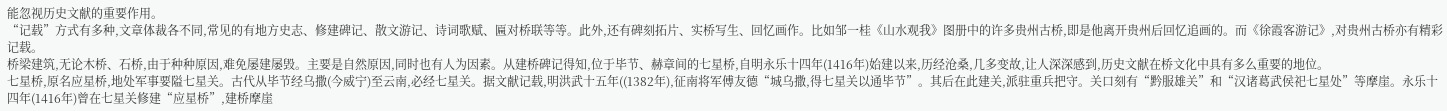能忽视历史文献的重要作用。
“记载”方式有多种,文章体裁各不同,常见的有地方史志、修建碑记、散文游记、诗词歌赋、匾对桥联等等。此外,还有碑刻拓片、实桥写生、回忆画作。比如邹一桂《山水观我》图册中的许多贵州古桥,即是他离开贵州后回忆追画的。而《徐霞客游记》,对贵州古桥亦有精彩记载。
桥梁建筑,无论木桥、石桥,由于种种原因,难免屡建屡毁。主要是自然原因,同时也有人为因素。从建桥碑记得知,位于毕节、赫章间的七星桥,自明永乐十四年(1416年)始建以来,历经沧桑,几多变故,让人深深感到,历史文献在桥文化中具有多么重要的地位。
七星桥,原名应星桥,地处军事要隘七星关。古代从毕节经乌撒(今威宁)至云南,必经七星关。据文献记载,明洪武十五年((1382年),征南将军傅友德“城乌撒,得七星关以通毕节”。其后在此建关,派驻重兵把守。关口刻有“黔服雄关”和“汉诸葛武侯祀七星处”等摩崖。永乐十四年(1416年)曾在七星关修建“应星桥”,建桥摩崖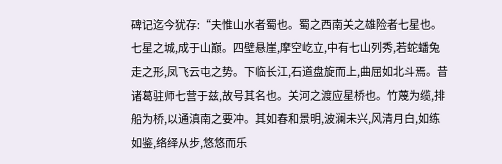碑记迄今犹存:“夫惟山水者蜀也。蜀之西南关之雄险者七星也。七星之城,成于山巅。四壁悬崖,摩空屹立,中有七山列秀,若蛇蟠兔走之形,凤飞云屯之势。下临长江,石道盘旋而上,曲屈如北斗焉。昔诸葛驻师七营于兹,故号其名也。关河之渡应星桥也。竹蔑为缆,排船为桥,以通滇南之要冲。其如春和景明,波澜未兴,风清月白,如练如鉴,络绎从步,悠悠而乐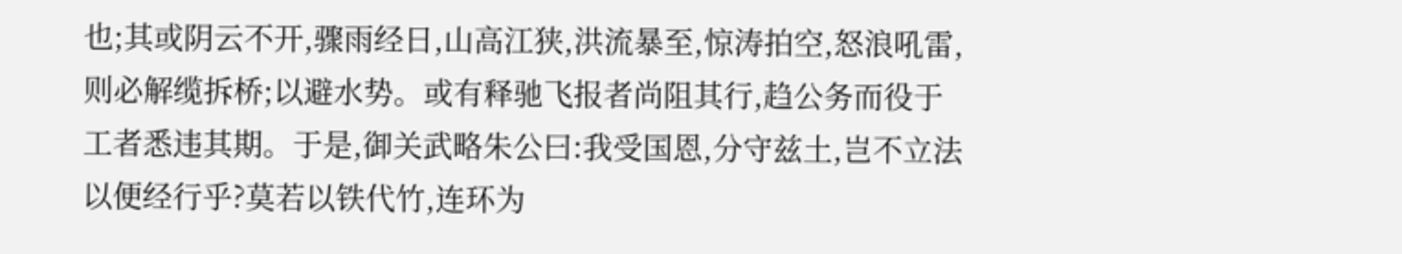也;其或阴云不开,骤雨经日,山高江狭,洪流暴至,惊涛拍空,怒浪吼雷,则必解缆拆桥;以避水势。或有释驰飞报者尚阻其行,趋公务而役于工者悉违其期。于是,御关武略朱公曰:我受国恩,分守兹土,岂不立法以便经行乎?莫若以铁代竹,连环为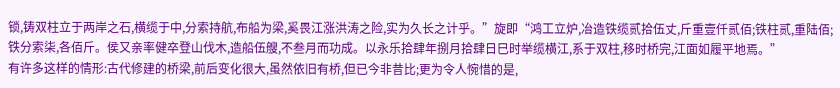锁,铸双柱立于两岸之石,横缆于中,分索持航,布船为梁,奚畏江涨洪涛之险,实为久长之计乎。”旋即“鸿工立炉,冶造铁缆贰拾伍丈,斤重壹仟贰佰;铁柱贰,重陆佰;铁分索柒,各佰斤。侯又亲率健卒登山伐木,造船伍艘,不叁月而功成。以永乐拾肆年捌月拾肆日巳时举缆横江,系于双柱,移时桥完,江面如履平地焉。”
有许多这样的情形:古代修建的桥梁,前后变化很大,虽然依旧有桥,但已今非昔比;更为令人惋惜的是,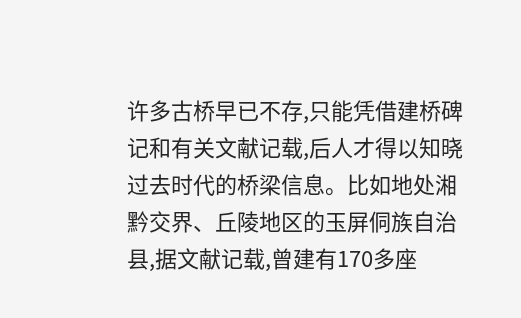许多古桥早已不存,只能凭借建桥碑记和有关文献记载,后人才得以知晓过去时代的桥梁信息。比如地处湘黔交界、丘陵地区的玉屏侗族自治县,据文献记载,曾建有170多座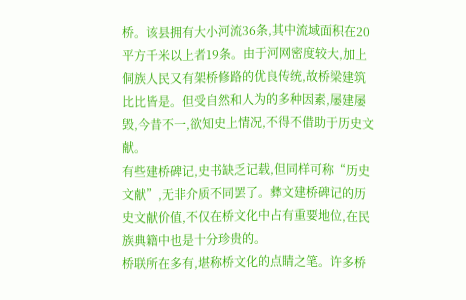桥。该县拥有大小河流36条,其中流域面积在20平方千米以上者19条。由于河网密度较大,加上侗族人民又有架桥修路的优良传统,故桥梁建筑比比皆是。但受自然和人为的多种因素,屡建屡毁,今昔不一,欲知史上情况,不得不借助于历史文献。
有些建桥碑记,史书缺乏记载,但同样可称“历史文献”,无非介质不同罢了。彝文建桥碑记的历史文献价值,不仅在桥文化中占有重要地位,在民族典籍中也是十分珍贵的。
桥联所在多有,堪称桥文化的点睛之笔。许多桥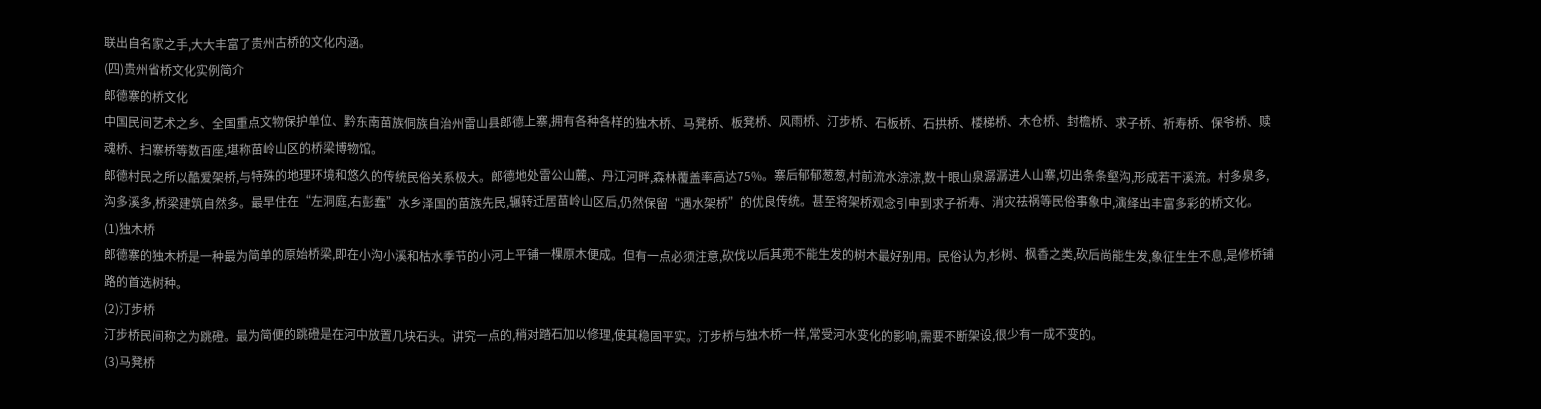联出自名家之手,大大丰富了贵州古桥的文化内涵。
(四)贵州省桥文化实例简介
郎德寨的桥文化
中国民间艺术之乡、全国重点文物保护单位、黔东南苗族侗族自治州雷山县郎德上寨,拥有各种各样的独木桥、马凳桥、板凳桥、风雨桥、汀步桥、石板桥、石拱桥、楼梯桥、木仓桥、封檐桥、求子桥、祈寿桥、保爷桥、赎魂桥、扫寨桥等数百座,堪称苗岭山区的桥梁博物馆。
郎德村民之所以酷爱架桥,与特殊的地理环境和悠久的传统民俗关系极大。郎德地处雷公山麓,、丹江河畔,森林覆盖率高达75%。寨后郁郁葱葱,村前流水淙淙,数十眼山泉潺潺进人山寨,切出条条壑沟,形成若干溪流。村多泉多,沟多溪多,桥梁建筑自然多。最早住在“左洞庭,右彭蠢”水乡泽国的苗族先民,辗转迁居苗岭山区后,仍然保留“遇水架桥”的优良传统。甚至将架桥观念引申到求子祈寿、消灾祛祸等民俗事象中,演绎出丰富多彩的桥文化。
(1)独木桥
郎德寨的独木桥是一种最为简单的原始桥梁,即在小沟小溪和枯水季节的小河上平铺一棵原木便成。但有一点必须注意,砍伐以后其蔸不能生发的树木最好别用。民俗认为,杉树、枫香之类,砍后尚能生发,象征生生不息,是修桥铺路的首选树种。
(2)汀步桥
汀步桥民间称之为跳磴。最为简便的跳磴是在河中放置几块石头。讲究一点的,稍对踏石加以修理,使其稳固平实。汀步桥与独木桥一样,常受河水变化的影响,需要不断架设,很少有一成不变的。
(3)马凳桥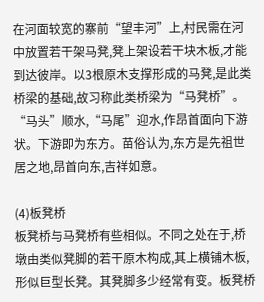在河面较宽的寨前“望丰河”上,村民需在河中放置若干架马凳,凳上架设若干块木板,才能到达彼岸。以3根原木支撑形成的马凳,是此类桥梁的基础,故习称此类桥梁为“马凳桥”。“马头”顺水,“马尾”迎水,作昂首面向下游状。下游即为东方。苗俗认为,东方是先祖世居之地,昂首向东,吉祥如意。

(4)板凳桥
板凳桥与马凳桥有些相似。不同之处在于,桥墩由类似凳脚的若干原木构成,其上横铺木板,形似巨型长凳。其凳脚多少经常有变。板凳桥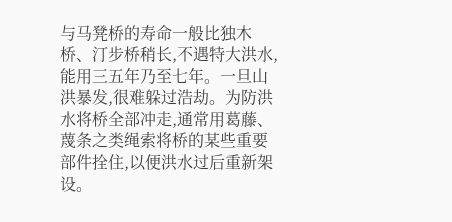与马凳桥的寿命一般比独木桥、汀步桥稍长,不遇特大洪水,能用三五年乃至七年。一旦山洪暴发,很难躲过浩劫。为防洪水将桥全部冲走,通常用葛藤、蔑条之类绳索将桥的某些重要部件拴住,以便洪水过后重新架设。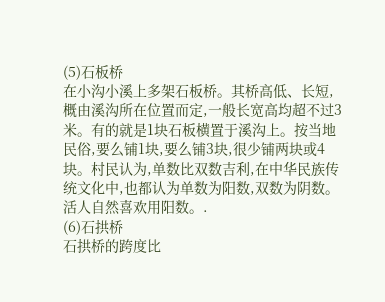(5)石板桥
在小沟小溪上多架石板桥。其桥高低、长短,概由溪沟所在位置而定,一般长宽高均超不过3米。有的就是1块石板横置于溪沟上。按当地民俗,要么铺1块,要么铺3块,很少铺两块或4块。村民认为,单数比双数吉利,在中华民族传统文化中,也都认为单数为阳数,双数为阴数。活人自然喜欢用阳数。.
(6)石拱桥
石拱桥的跨度比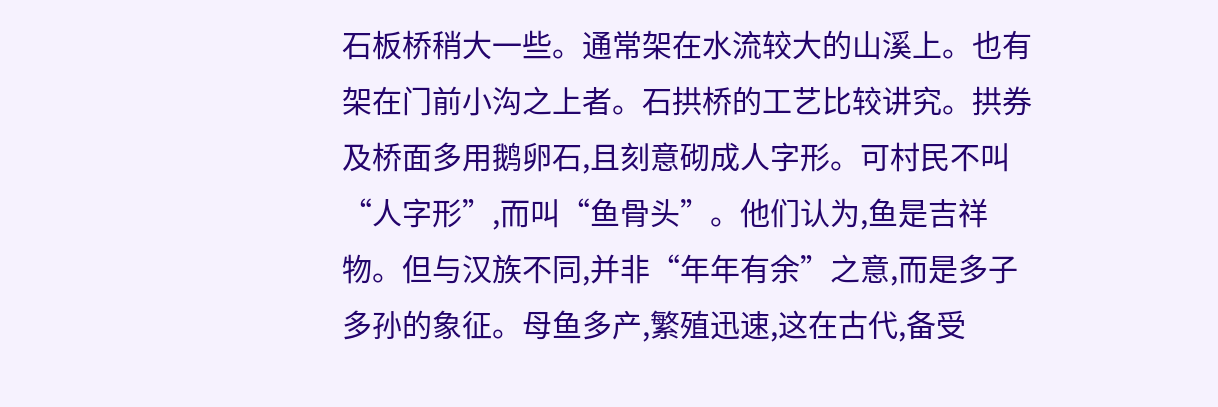石板桥稍大一些。通常架在水流较大的山溪上。也有架在门前小沟之上者。石拱桥的工艺比较讲究。拱券及桥面多用鹅卵石,且刻意砌成人字形。可村民不叫“人字形”,而叫“鱼骨头”。他们认为,鱼是吉祥物。但与汉族不同,并非“年年有余”之意,而是多子多孙的象征。母鱼多产,繁殖迅速,这在古代,备受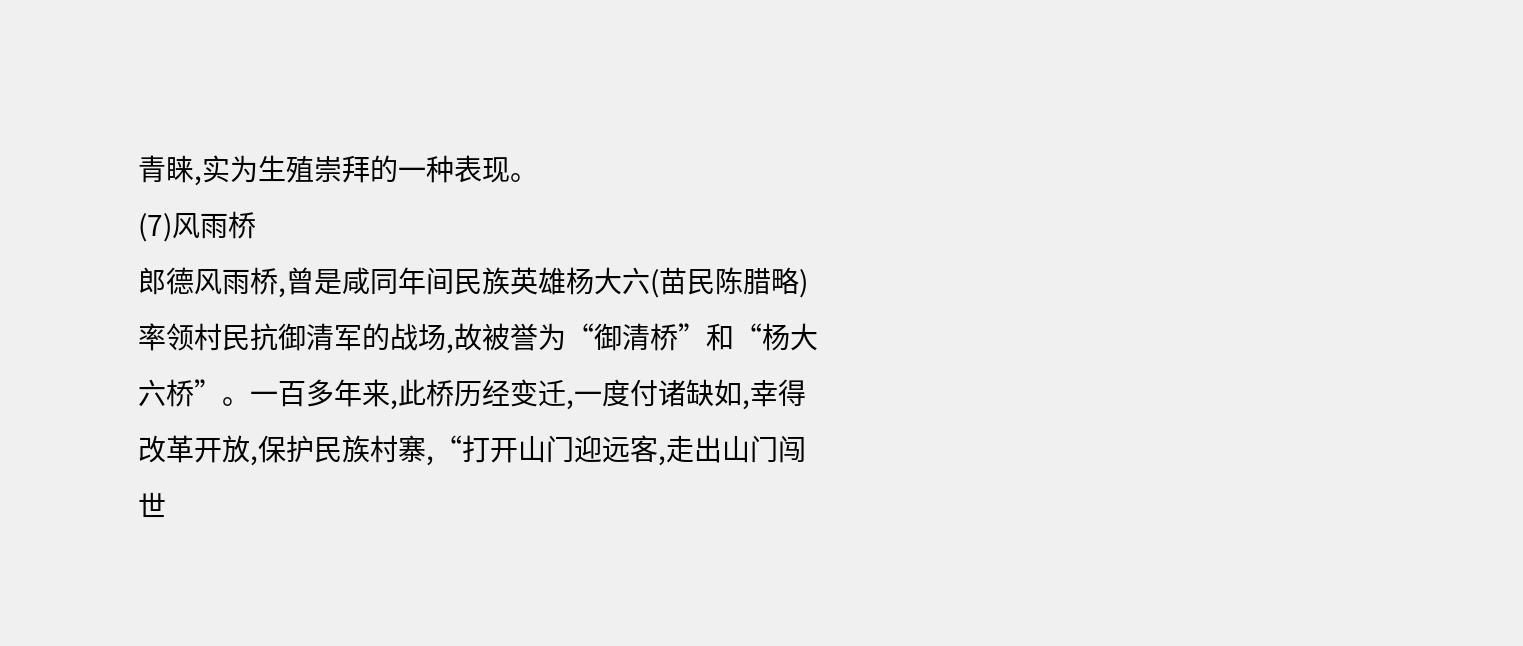青睐,实为生殖崇拜的一种表现。
(7)风雨桥
郎德风雨桥,曾是咸同年间民族英雄杨大六(苗民陈腊略)率领村民抗御清军的战场,故被誉为“御清桥”和“杨大六桥”。一百多年来,此桥历经变迁,一度付诸缺如,幸得改革开放,保护民族村寨,“打开山门迎远客,走出山门闯世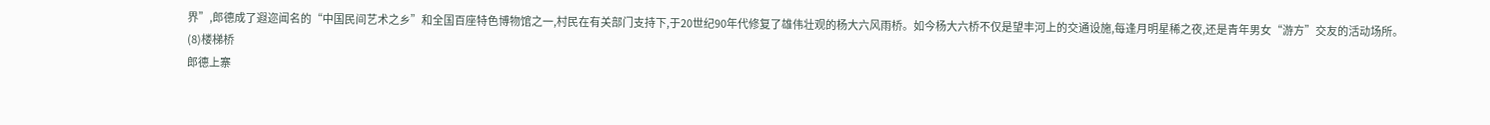界”,郎德成了遐迩闻名的“中国民间艺术之乡”和全国百座特色博物馆之一,村民在有关部门支持下,于20世纪90年代修复了雄伟壮观的杨大六风雨桥。如今杨大六桥不仅是望丰河上的交通设施,每逢月明星稀之夜,还是青年男女“游方”交友的活动场所。
(8)楼梯桥
郎德上寨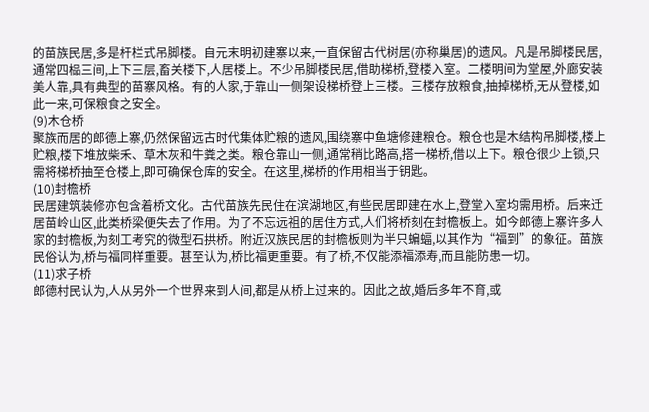的苗族民居,多是杆栏式吊脚楼。自元末明初建寨以来,一直保留古代树居(亦称巢居)的遗风。凡是吊脚楼民居,通常四榀三间,上下三层,畜关楼下,人居楼上。不少吊脚楼民居,借助梯桥,登楼入室。二楼明间为堂屋,外廊安装美人靠,具有典型的苗寨风格。有的人家,于靠山一侧架设梯桥登上三楼。三楼存放粮食,抽掉梯桥,无从登楼,如此一来,可保粮食之安全。
(9)木仓桥
聚族而居的郎德上寨,仍然保留远古时代集体贮粮的遗风,围绕寨中鱼塘修建粮仓。粮仓也是木结构吊脚楼,楼上贮粮,楼下堆放柴禾、草木灰和牛粪之类。粮仓靠山一侧,通常稍比路高,搭一梯桥,借以上下。粮仓很少上锁,只需将梯桥抽至仓楼上,即可确保仓库的安全。在这里,梯桥的作用相当于钥匙。
(10)封檐桥
民居建筑装修亦包含着桥文化。古代苗族先民住在滨湖地区,有些民居即建在水上,登堂入室均需用桥。后来迁居苗岭山区,此类桥梁便失去了作用。为了不忘远祖的居住方式,人们将桥刻在封檐板上。如今郎德上寨许多人家的封檐板,为刻工考究的微型石拱桥。附近汉族民居的封檐板则为半只蝙蝠,以其作为“福到”的象征。苗族民俗认为,桥与福同样重要。甚至认为,桥比福更重要。有了桥,不仅能添福添寿,而且能防患一切。
(11)求子桥
郎德村民认为,人从另外一个世界来到人间,都是从桥上过来的。因此之故,婚后多年不育,或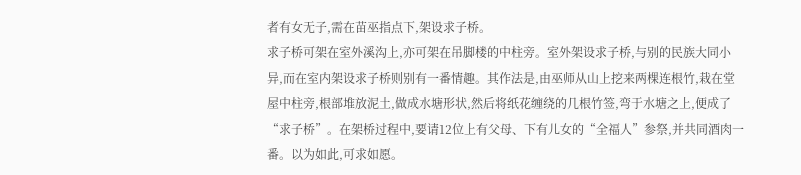者有女无子,需在苗巫指点下,架设求子桥。
求子桥可架在室外溪沟上,亦可架在吊脚楼的中柱旁。室外架设求子桥,与别的民族大同小异,而在室内架设求子桥则别有一番情趣。其作法是,由巫师从山上挖来两棵连根竹,栽在堂屋中柱旁,根部堆放泥土,做成水塘形状,然后将纸花缠绕的几根竹签,弯于水塘之上,便成了“求子桥”。在架桥过程中,要请12位上有父母、下有儿女的“全福人”参祭,并共同酒肉一番。以为如此,可求如愿。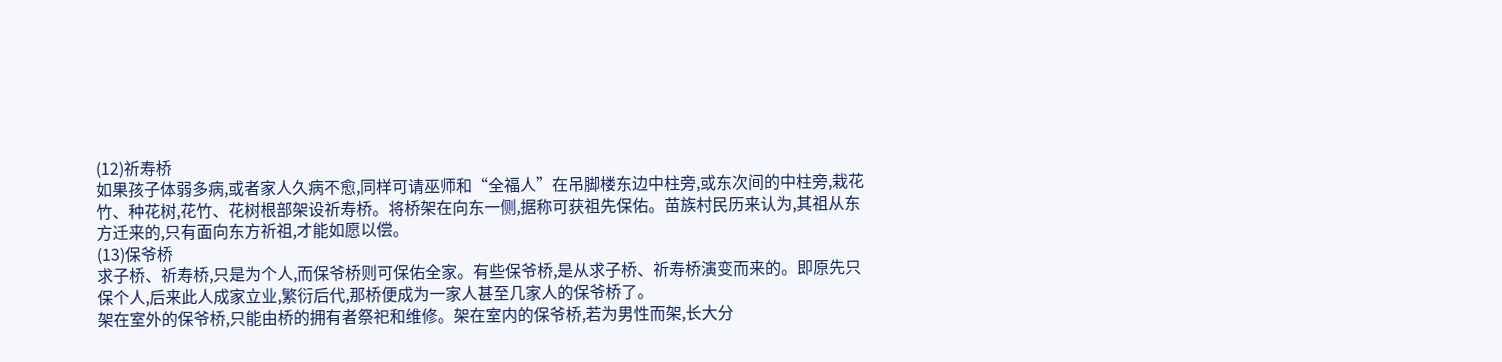(12)祈寿桥
如果孩子体弱多病,或者家人久病不愈,同样可请巫师和“全福人”在吊脚楼东边中柱旁,或东次间的中柱旁,栽花竹、种花树,花竹、花树根部架设祈寿桥。将桥架在向东一侧,据称可获祖先保佑。苗族村民历来认为,其祖从东方迁来的,只有面向东方祈祖,才能如愿以偿。
(13)保爷桥
求子桥、祈寿桥,只是为个人,而保爷桥则可保佑全家。有些保爷桥,是从求子桥、祈寿桥演变而来的。即原先只保个人,后来此人成家立业,繁衍后代,那桥便成为一家人甚至几家人的保爷桥了。
架在室外的保爷桥,只能由桥的拥有者祭祀和维修。架在室内的保爷桥,若为男性而架,长大分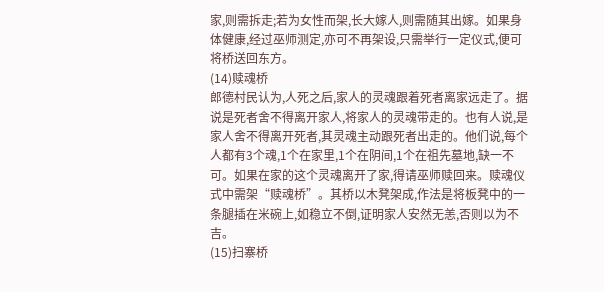家,则需拆走;若为女性而架,长大嫁人,则需随其出嫁。如果身体健康,经过巫师测定,亦可不再架设,只需举行一定仪式,便可将桥送回东方。
(14)赎魂桥
郎德村民认为,人死之后,家人的灵魂跟着死者离家远走了。据说是死者舍不得离开家人,将家人的灵魂带走的。也有人说,是家人舍不得离开死者,其灵魂主动跟死者出走的。他们说,每个人都有3个魂,1个在家里,1个在阴间,1个在祖先墓地,缺一不可。如果在家的这个灵魂离开了家,得请巫师赎回来。赎魂仪式中需架“赎魂桥”。其桥以木凳架成,作法是将板凳中的一条腿插在米碗上,如稳立不倒,证明家人安然无恙,否则以为不吉。
(15)扫寨桥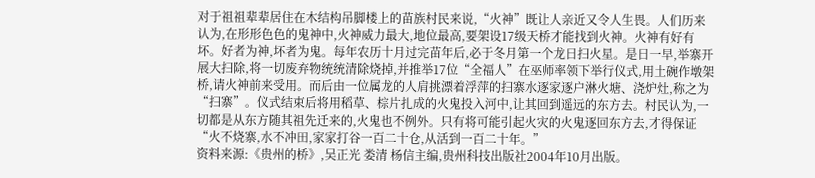对于祖祖辈辈居住在木结构吊脚楼上的苗族村民来说,“火神”既让人亲近又令人生畏。人们历来认为,在形形色色的鬼神中,火神威力最大,地位最高,要架设17级天桥才能找到火神。火神有好有坏。好者为神,坏者为鬼。每年农历十月过完苗年后,必于冬月第一个龙日扫火星。是日一早,举寨开展大扫除,将一切废弃物统统清除烧掉,并推举17位“全福人”在巫师率领下举行仪式,用土碗作墩架桥,请火神前来受用。而后由一位属龙的人肩挑漂着浮萍的扫寨水逐家逐户淋火塘、浇炉灶,称之为“扫寨”。仪式结束后将用稻草、棕片扎成的火鬼投入河中,让其回到遥远的东方去。村民认为,一切都是从东方随其祖先迁来的,火鬼也不例外。只有将可能引起火灾的火鬼逐回东方去,才得保证“火不烧寨,水不冲田,家家打谷一百二十仓,从活到一百二十年。”
资料来源:《贵州的桥》,吴正光 娄清 杨信主编,贵州科技出版社2004年10月出版。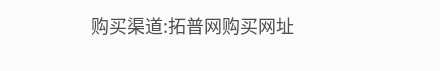购买渠道:拓普网购买网址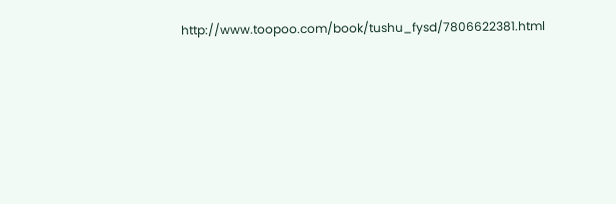http://www.toopoo.com/book/tushu_fysd/7806622381.html